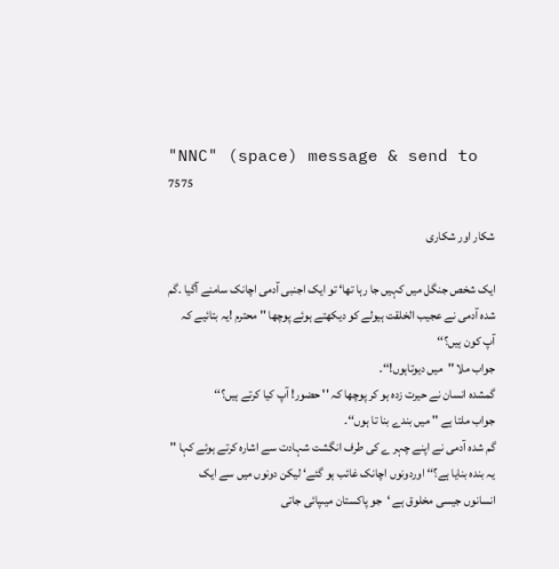"NNC" (space) message & send to 7575

شکار اور شکاری

ایک شخص جنگل میں کہیں جا رہا تھا‘ تو ایک اجنبی آدمی اچانک سامنے آگیا ۔گم شدہ آدمی نے عجیب الخلقت ہیولے کو دیکھتے ہوئے پوچھا '' محترم !یہ بتائیے کہ آپ کون ہیں؟‘‘
جواب ملا ''میں دیوتاہوں!‘‘۔
گمشدہ انسان نے حیرت زدہ ہو کر پوچھا کہ '' حضور! آپ کیا کرتے ہیں؟‘‘
جواب ملتا ہے '' میں بندے بنا تا ہوں‘‘۔
گم شدہ آدمی نے اپنے چہر ے کی طرف انگشت شہادت سے اشارہ کرتے ہوئے کہا '' یہ بندہ بنایا ہے؟‘‘ اوردونوں اچانک غائب ہو گئے‘ لیکن دونوں میں سے ایک انسانوں جیسی مخلوق ہے ‘جو پاکستان میںپائی جاتی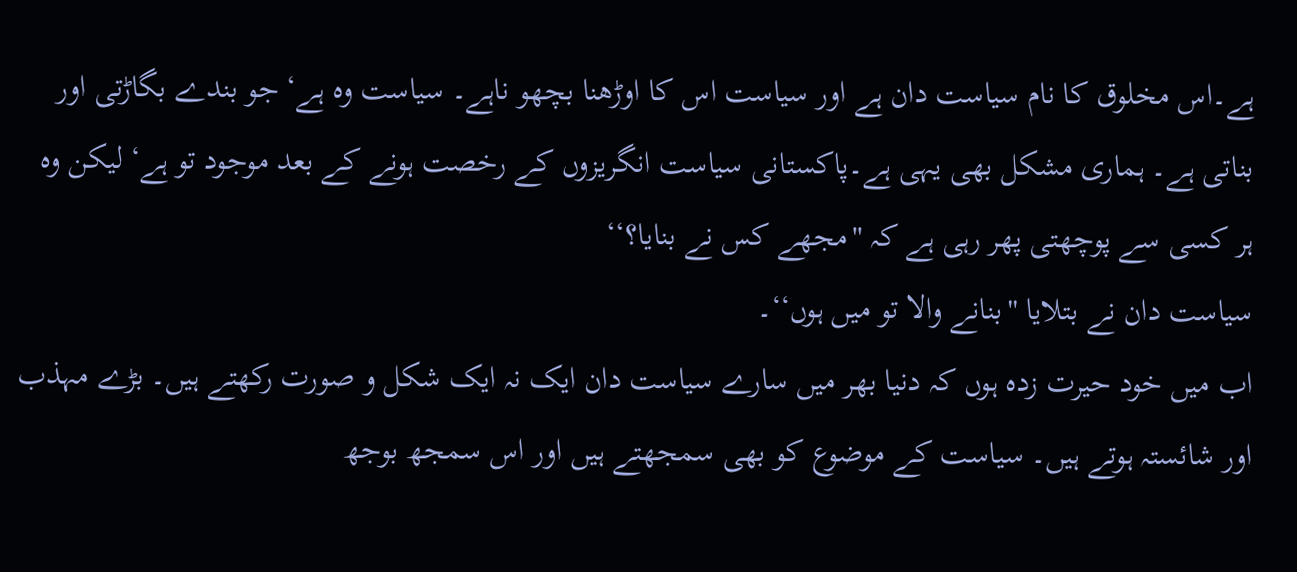ہے۔اس مخلوق کا نام سیاست دان ہے اور سیاست اس کا اوڑھنا بچھو ناہے۔ سیاست وہ ہے‘ جو بندے بگاڑتی اور بناتی ہے۔ ہماری مشکل بھی یہی ہے۔پاکستانی سیاست انگریزوں کے رخصت ہونے کے بعد موجود تو ہے‘ لیکن وہ ہر کسی سے پوچھتی پھر رہی ہے کہ ''مجھے کس نے بنایا؟‘‘
سیاست دان نے بتلایا ''بنانے والا تو میں ہوں‘‘۔
اب میں خود حیرت زدہ ہوں کہ دنیا بھر میں سارے سیاست دان ایک نہ ایک شکل و صورت رکھتے ہیں۔ بڑے مہذب اور شائستہ ہوتے ہیں۔ سیاست کے موضوع کو بھی سمجھتے ہیں اور اس سمجھ بوجھ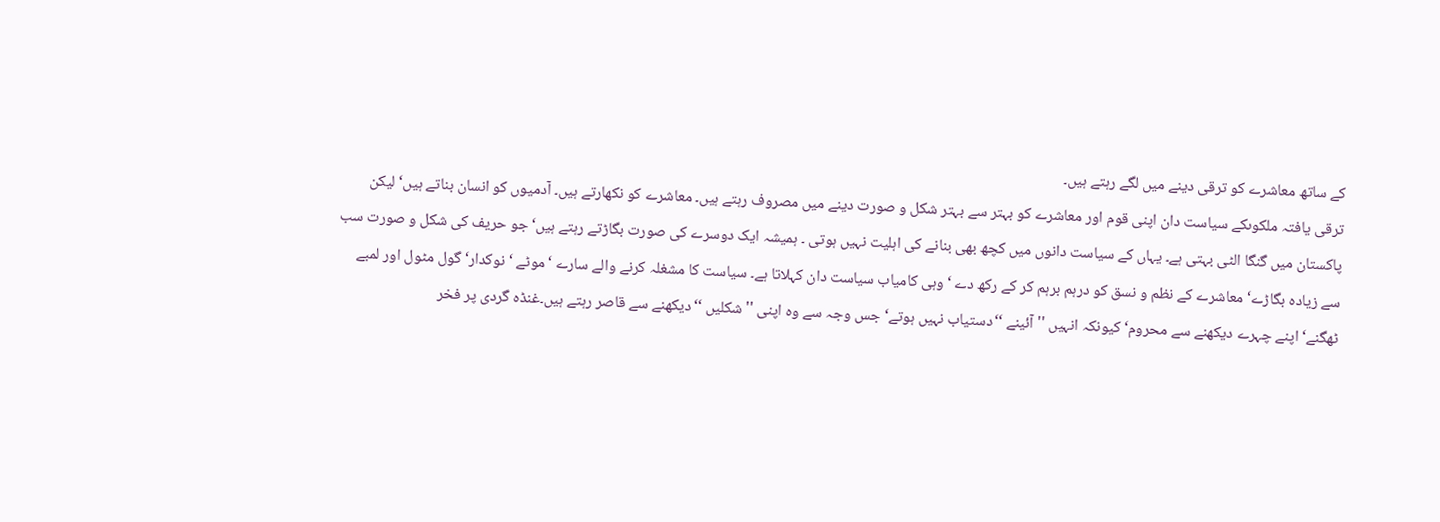کے ساتھ معاشرے کو ترقی دینے میں لگے رہتے ہیں۔
ترقی یافتہ ملکوںکے سیاست دان اپنی قوم اور معاشرے کو بہتر سے بہتر شکل و صورت دینے میں مصروف رہتے ہیں۔ معاشرے کو نکھارتے ہیں۔ آدمیوں کو انسان بناتے ہیں‘ لیکن پاکستان میں گنگا الٹی بہتی ہے۔ یہاں کے سیاست دانوں میں کچھ بھی بنانے کی اہلیت نہیں ہوتی ۔ ہمیشہ ایک دوسرے کی صورت بگاڑتے رہتے ہیں‘ جو حریف کی شکل و صورت سب سے زیادہ بگاڑے‘ معاشرے کے نظم و نسق کو درہم برہم کر کے رکھ دے ‘وہی کامیاب سیاست دان کہلاتا ہے۔ سیاست کا مشغلہ کرنے والے سارے ‘موٹے ‘ نوکدار‘ گول مٹول اور لمبے ٹھگنے‘ اپنے چہرے دیکھنے سے محروم‘کیونکہ انہیں '' آئینے ‘‘دستیاب نہیں ہوتے‘ جس وجہ سے وہ اپنی ''شکلیں ‘‘دیکھنے سے قاصر رہتے ہیں۔غنڈہ گردی پر فخر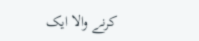کرنے والا ایک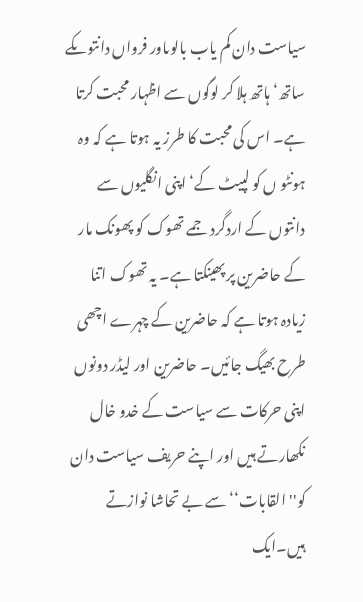سیاست دان کم یاب بالوںاور فرواں دانتوںکے ساتھ‘ ہاتھ ہلا کر لوگوں سے اظہار محبت کرتا ہے۔ اس کی محبت کا طرز یہ ہوتا ہے کہ وہ ہونٹو ں کو لپیٹ کے‘ اپنی انگلیوں سے دانتوں کے اردگرد جمے تھوک کو پھونک مار کے حاضرین پر پھینکتا ہے۔ یہ تھوک اتنا زیادہ ہوتا ہے کہ حاضرین کے چہرے اچھی طرح بھیگ جائیں۔ حاضرین اور لیڈر دونوں اپنی حرکات سے سیاست کے خدو خال نکھارتے ہیں اور اپنے حریف سیاست دان کو''القابات‘‘ سے بے تحاشا نوازتے ہیں۔ایک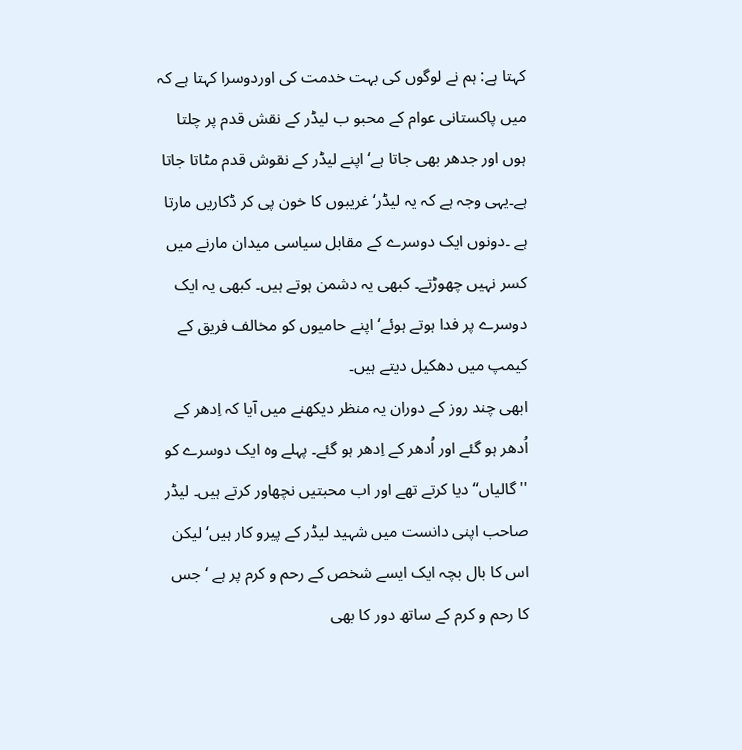کہتا ہے: ہم نے لوگوں کی بہت خدمت کی اوردوسرا کہتا ہے کہ میں پاکستانی عوام کے محبو ب لیڈر کے نقش قدم پر چلتا ہوں اور جدھر بھی جاتا ہے‘ اپنے لیڈر کے نقوش قدم مٹاتا جاتا ہے۔یہی وجہ ہے کہ یہ لیڈر‘ غریبوں کا خون پی کر ڈکاریں مارتا ہے ۔دونوں ایک دوسرے کے مقابل سیاسی میدان مارنے میں کسر نہیں چھوڑتے۔ کبھی یہ دشمن ہوتے ہیں۔ کبھی یہ ایک دوسرے پر فدا ہوتے ہوئے‘ اپنے حامیوں کو مخالف فریق کے کیمپ میں دھکیل دیتے ہیں۔
ابھی چند روز کے دوران یہ منظر دیکھنے میں آیا کہ اِدھر کے اُدھر ہو گئے اور اُدھر کے اِدھر ہو گئے۔ پہلے وہ ایک دوسرے کو ''گالیاں‘‘ دیا کرتے تھے اور اب محبتیں نچھاور کرتے ہیں۔ لیڈر صاحب اپنی دانست میں شہید لیڈر کے پیرو کار ہیں‘ لیکن اس کا بال بچہ ایک ایسے شخص کے رحم و کرم پر ہے ‘ جس کا رحم و کرم کے ساتھ دور کا بھی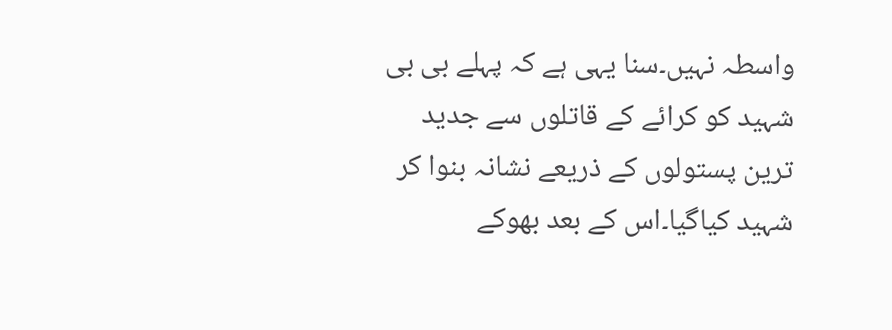واسطہ نہیں۔سنا یہی ہے کہ پہلے بی بی شہید کو کرائے کے قاتلوں سے جدید ترین پستولوں کے ذریعے نشانہ بنوا کر شہید کیاگیا۔اس کے بعد بھوکے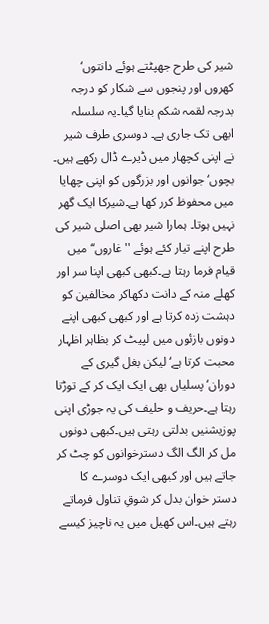شیر کی طرح جھپٹتے ہوئے دانتوں‘ کھروں اور پنجوں سے شکار کو درجہ بدرجہ لقمہ شکم بنایا گیا۔یہ سلسلہ ابھی تک جاری ہے۔ دوسری طرف شیر نے اپنی کچھار میں ڈیرے ڈال رکھے ہیں۔ بچوں‘ جوانوں اور بزرگوں کو اپنی چھایا میں محفوظ کرر کھا ہے۔شیرکا ایک گھر نہیں ہوتا۔ ہمارا شیر بھی اصلی شیر کی طرح اپنے تیار کئے ہوئے ''غاروں‘‘ میں قیام فرما رہتا ہے۔کبھی کبھی اپنا سر اور کھلے منہ کے دانت دکھاکر مخالفین کو دہشت زدہ کرتا ہے اور کبھی کبھی اپنے دونوں بازئوں میں لپیٹ کر بظاہر اظہار محبت کرتا ہے‘ لیکن بغل گیری کے دوران‘ پسلیاں بھی ایک ایک کر کے توڑتا رہتا ہے۔حریف و حلیف کی یہ جوڑی اپنی پوزیشنیں بدلتی رہتی ہیں۔کبھی دونوں مل کر الگ الگ دسترخوانوں کو چٹ کر جاتے ہیں اور کبھی ایک دوسرے کا دستر خوان بدل کر شوقِ تناول فرماتے رہتے ہیں۔اس کھیل میں یہ ناچیز کیسے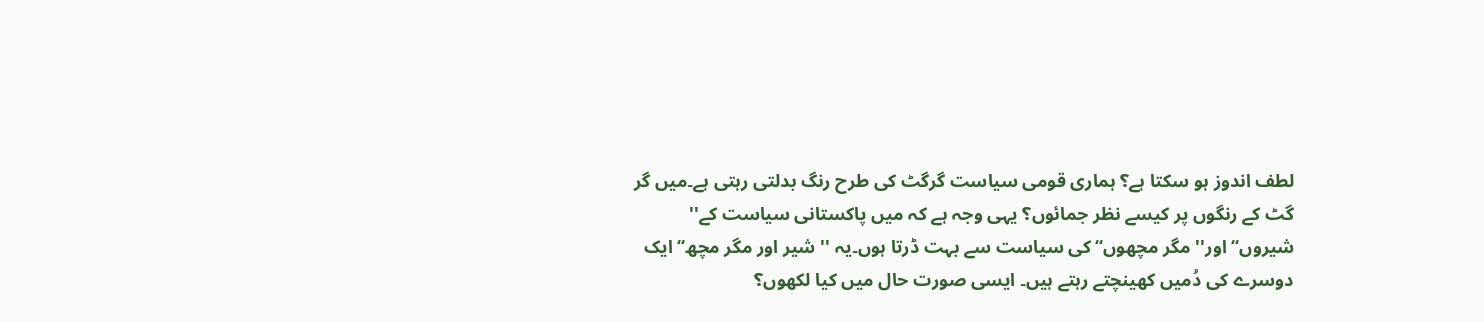لطف اندوز ہو سکتا ہے؟ ہماری قومی سیاست گرگٹ کی طرح رنگ بدلتی رہتی ہے۔میں گر گٹ کے رنگوں پر کیسے نظر جمائوں؟ یہی وجہ ہے کہ میں پاکستانی سیاست کے'' شیروں‘‘ اور'' مگر مچھوں‘‘کی سیاست سے بہت ڈرتا ہوں۔یہ '' شیر اور مگر مچھ‘‘ ایک دوسرے کی دُمیں کھینچتے رہتے ہیں۔ ایسی صورت حال میں کیا لکھوں؟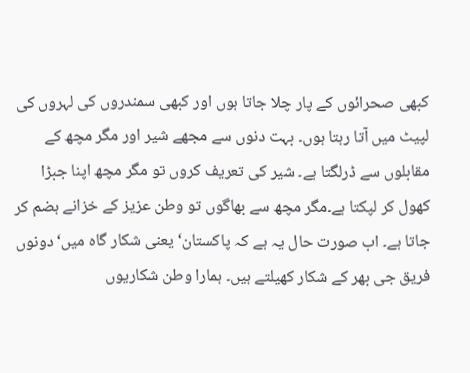کبھی صحرائوں کے پار چلا جاتا ہوں اور کبھی سمندروں کی لہروں کی لپیٹ میں آتا رہتا ہوں۔ بہت دنوں سے مجھے شیر اور مگر مچھ کے مقابلوں سے ڈرلگتا ہے۔ شیر کی تعریف کروں تو مگر مچھ اپنا جبڑا کھول کر لپکتا ہے۔مگر مچھ سے بھاگوں تو وطن عزیز کے خزانے ہضم کر جاتا ہے۔ اب صورت حال یہ ہے کہ پاکستان‘ یعنی شکار گاہ میں‘ دونوں فریق جی بھر کے شکار کھیلتے ہیں۔ ہمارا وطن شکاریوں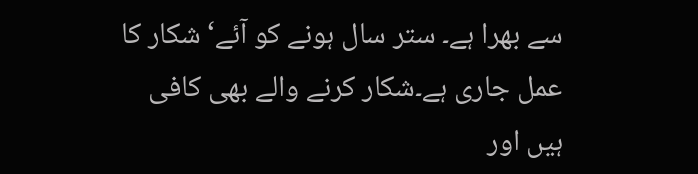سے بھرا ہے۔ ستر سال ہونے کو آئے‘ شکار کا عمل جاری ہے۔شکار کرنے والے بھی کافی ہیں اور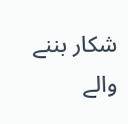شکار بننے والے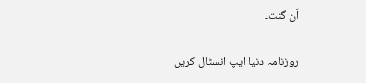اَن گنت۔

روزنامہ دنیا ایپ انسٹال کریں